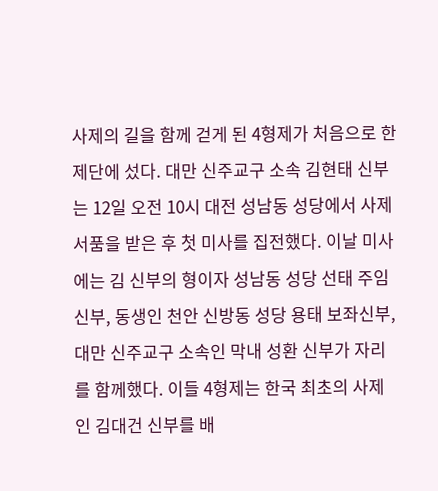사제의 길을 함께 걷게 된 4형제가 처음으로 한 제단에 섰다. 대만 신주교구 소속 김현태 신부는 12일 오전 10시 대전 성남동 성당에서 사제 서품을 받은 후 첫 미사를 집전했다. 이날 미사에는 김 신부의 형이자 성남동 성당 선태 주임신부, 동생인 천안 신방동 성당 용태 보좌신부, 대만 신주교구 소속인 막내 성환 신부가 자리를 함께했다. 이들 4형제는 한국 최초의 사제인 김대건 신부를 배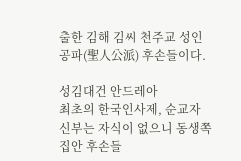출한 김해 김씨 천주교 성인공파(聖人公派) 후손들이다.

성김대건 안드레아
최초의 한국인사제, 순교자
신부는 자식이 없으니 동생쪽 집안 후손들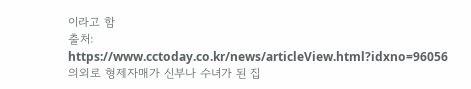이라고 함
출처: https://www.cctoday.co.kr/news/articleView.html?idxno=96056
의외로 형제자매가 신부나 수녀가 된 집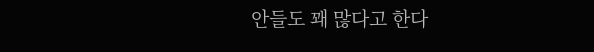안들도 꽤 많다고 한다